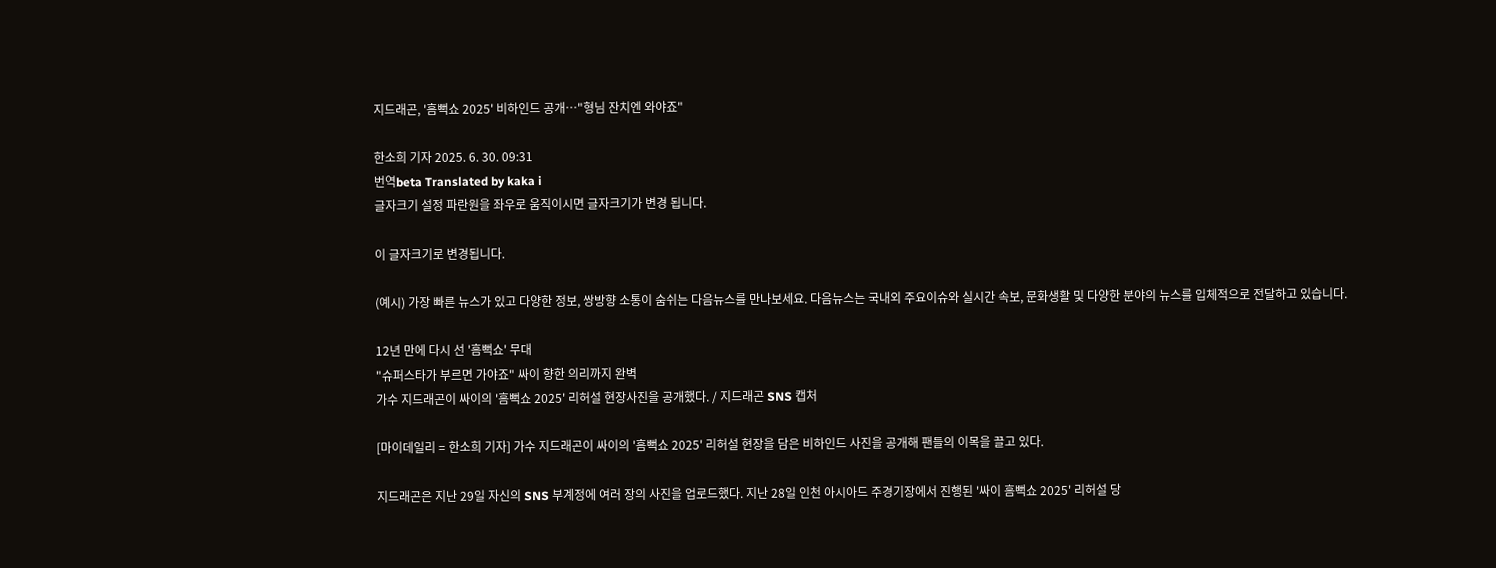지드래곤, '흠뻑쇼 2025' 비하인드 공개…"형님 잔치엔 와야죠"

한소희 기자 2025. 6. 30. 09:31
번역beta Translated by kaka i
글자크기 설정 파란원을 좌우로 움직이시면 글자크기가 변경 됩니다.

이 글자크기로 변경됩니다.

(예시) 가장 빠른 뉴스가 있고 다양한 정보, 쌍방향 소통이 숨쉬는 다음뉴스를 만나보세요. 다음뉴스는 국내외 주요이슈와 실시간 속보, 문화생활 및 다양한 분야의 뉴스를 입체적으로 전달하고 있습니다.

12년 만에 다시 선 '흠뻑쇼' 무대
"슈퍼스타가 부르면 가야죠" 싸이 향한 의리까지 완벽
가수 지드래곤이 싸이의 '흠뻑쇼 2025' 리허설 현장사진을 공개했다. / 지드래곤 SNS 캡처

[마이데일리 = 한소희 기자] 가수 지드래곤이 싸이의 '흠뻑쇼 2025' 리허설 현장을 담은 비하인드 사진을 공개해 팬들의 이목을 끌고 있다.

지드래곤은 지난 29일 자신의 SNS 부계정에 여러 장의 사진을 업로드했다. 지난 28일 인천 아시아드 주경기장에서 진행된 '싸이 흠뻑쇼 2025' 리허설 당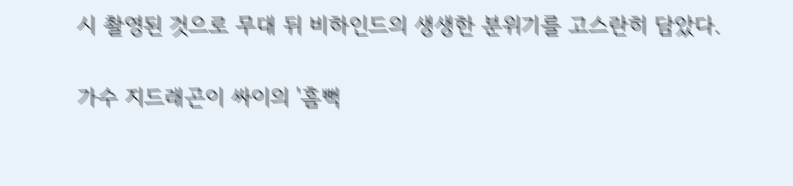시 촬영된 것으로 무대 뒤 비하인드의 생생한 분위기를 고스란히 담았다.

가수 지드래곤이 싸이의 '흠뻑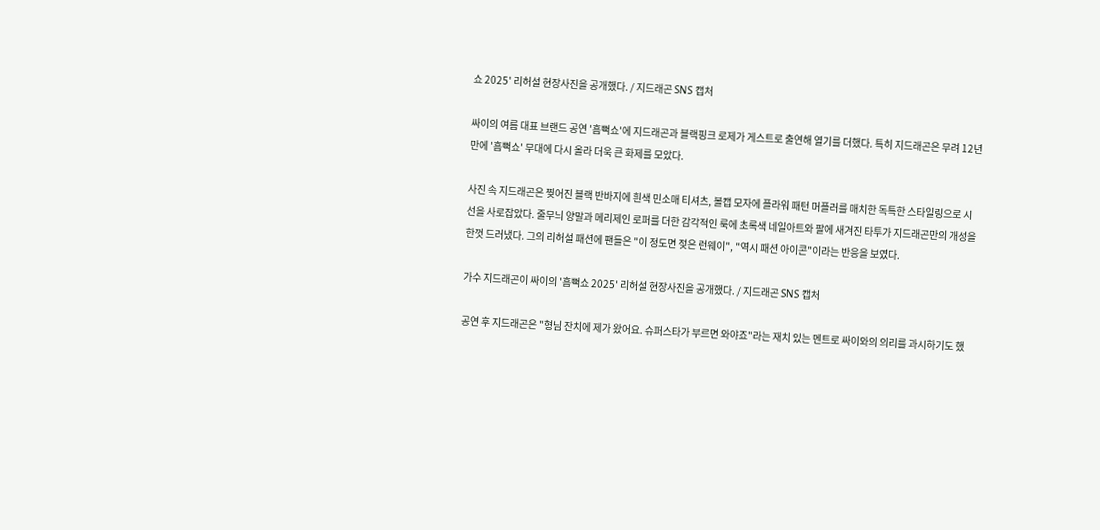쇼 2025' 리허설 현장사진을 공개했다. / 지드래곤 SNS 캡처

싸이의 여름 대표 브랜드 공연 '흠뻑쇼'에 지드래곤과 블랙핑크 로제가 게스트로 출연해 열기를 더했다. 특히 지드래곤은 무려 12년 만에 '흠뻑쇼' 무대에 다시 올라 더욱 큰 화제를 모았다.

사진 속 지드래곤은 찢어진 블랙 반바지에 흰색 민소매 티셔츠, 볼캡 모자에 플라워 패턴 머플러를 매치한 독특한 스타일링으로 시선을 사로잡았다. 줄무늬 양말과 메리제인 로퍼를 더한 감각적인 룩에 초록색 네일아트와 팔에 새겨진 타투가 지드래곤만의 개성을 한껏 드러냈다. 그의 리허설 패션에 팬들은 "이 정도면 젖은 런웨이", "역시 패션 아이콘"이라는 반응을 보였다.

가수 지드래곤이 싸이의 '흠뻑쇼 2025' 리허설 현장사진을 공개했다. / 지드래곤 SNS 캡처

공연 후 지드래곤은 "형님 잔치에 제가 왔어요. 슈퍼스타가 부르면 와야죠"라는 재치 있는 멘트로 싸이와의 의리를 과시하기도 했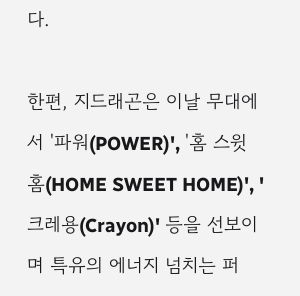다.

한편, 지드래곤은 이날 무대에서 '파워(POWER)', '홈 스윗 홈(HOME SWEET HOME)', '크레용(Crayon)' 등을 선보이며 특유의 에너지 넘치는 퍼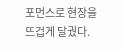포먼스로 현장을 뜨겁게 달궜다.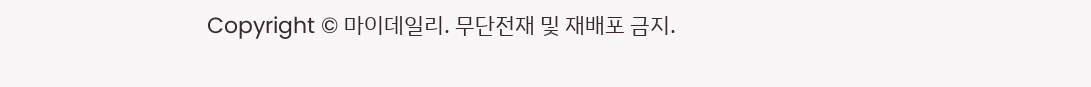Copyright © 마이데일리. 무단전재 및 재배포 금지.